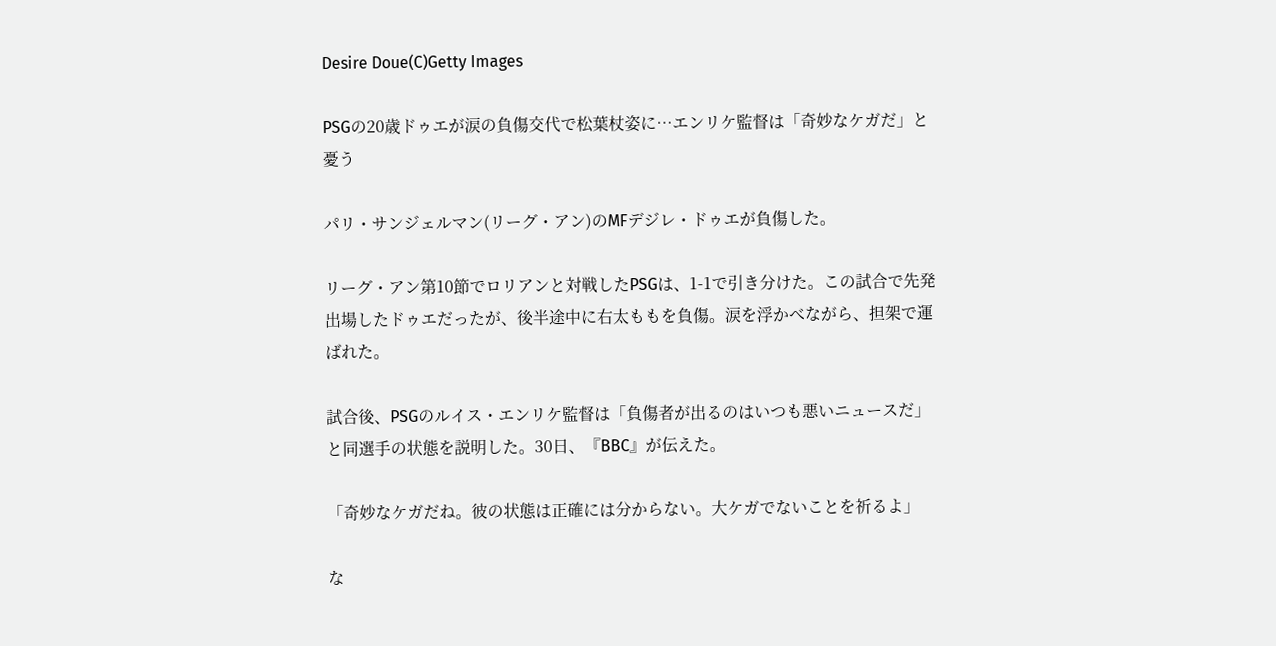Desire Doue(C)Getty Images

PSGの20歳ドゥエが涙の負傷交代で松葉杖姿に…エンリケ監督は「奇妙なケガだ」と憂う

パリ・サンジェルマン(リーグ・アン)のMFデジレ・ドゥエが負傷した。

リーグ・アン第10節でロリアンと対戦したPSGは、1-1で引き分けた。この試合で先発出場したドゥエだったが、後半途中に右太ももを負傷。涙を浮かべながら、担架で運ばれた。

試合後、PSGのルイス・エンリケ監督は「負傷者が出るのはいつも悪いニュースだ」と同選手の状態を説明した。30日、『BBC』が伝えた。

「奇妙なケガだね。彼の状態は正確には分からない。大ケガでないことを祈るよ」

な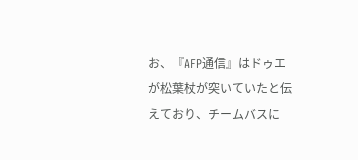お、『AFP通信』はドゥエが松葉杖が突いていたと伝えており、チームバスに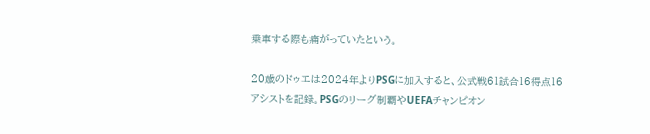乗車する際も痛がっていたという。

20歳のドゥエは2024年よりPSGに加入すると、公式戦61試合16得点16アシストを記録。PSGのリーグ制覇やUEFAチャンピオン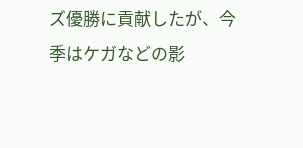ズ優勝に貢献したが、今季はケガなどの影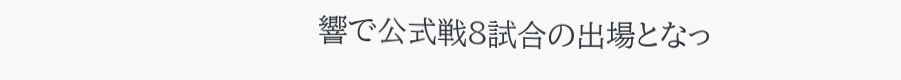響で公式戦8試合の出場となっ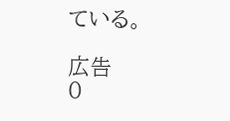ている。

広告
0